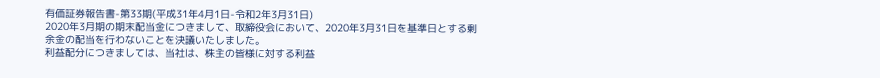有価証券報告書-第33期(平成31年4月1日-令和2年3月31日)
2020年3月期の期末配当金につきまして、取締役会において、2020年3月31日を基準日とする剰余金の配当を行わないことを決議いたしました。
利益配分につきましては、当社は、株主の皆様に対する利益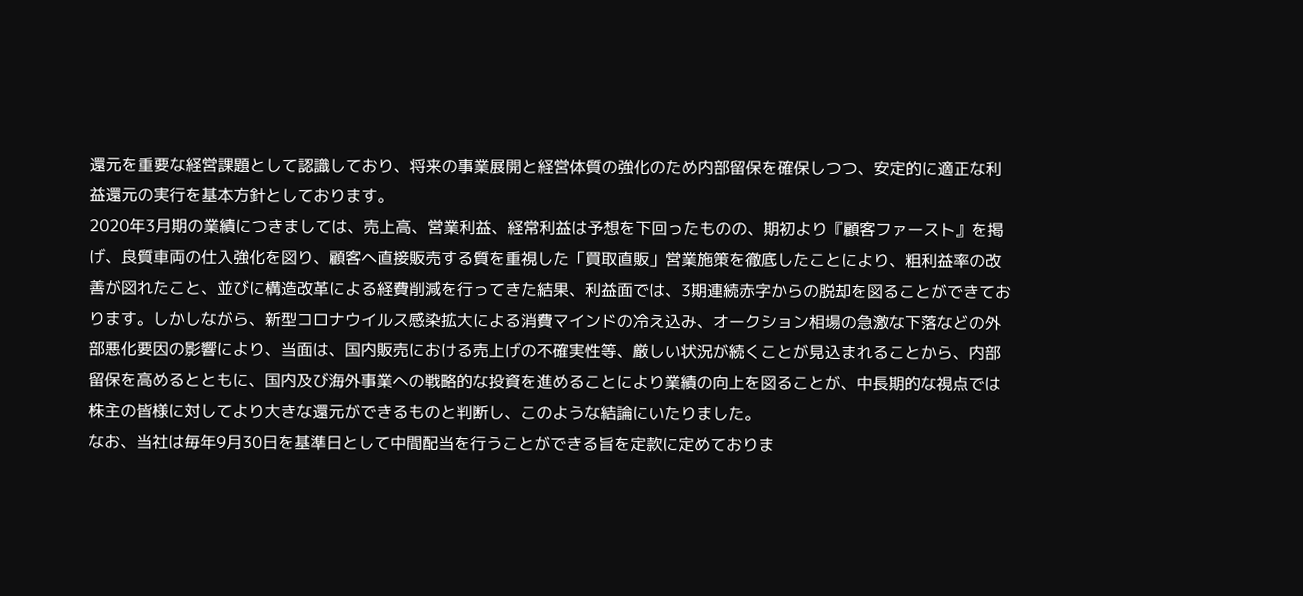還元を重要な経営課題として認識しており、将来の事業展開と経営体質の強化のため内部留保を確保しつつ、安定的に適正な利益還元の実行を基本方針としております。
2020年3月期の業績につきましては、売上高、営業利益、経常利益は予想を下回ったものの、期初より『顧客ファースト』を掲げ、良質車両の仕入強化を図り、顧客へ直接販売する質を重視した「買取直販」営業施策を徹底したことにより、粗利益率の改善が図れたこと、並びに構造改革による経費削減を行ってきた結果、利益面では、3期連続赤字からの脱却を図ることができております。しかしながら、新型コロナウイルス感染拡大による消費マインドの冷え込み、オークション相場の急激な下落などの外部悪化要因の影響により、当面は、国内販売における売上げの不確実性等、厳しい状況が続くことが見込まれることから、内部留保を高めるとともに、国内及び海外事業への戦略的な投資を進めることにより業績の向上を図ることが、中長期的な視点では株主の皆様に対してより大きな還元ができるものと判断し、このような結論にいたりました。
なお、当社は毎年9月30日を基準日として中間配当を行うことができる旨を定款に定めておりま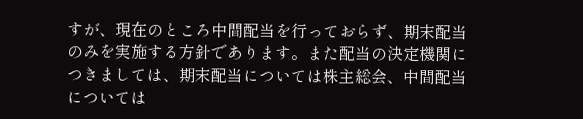すが、現在のところ中間配当を行っておらず、期末配当のみを実施する方針であります。また配当の決定機関につきましては、期末配当については株主総会、中間配当については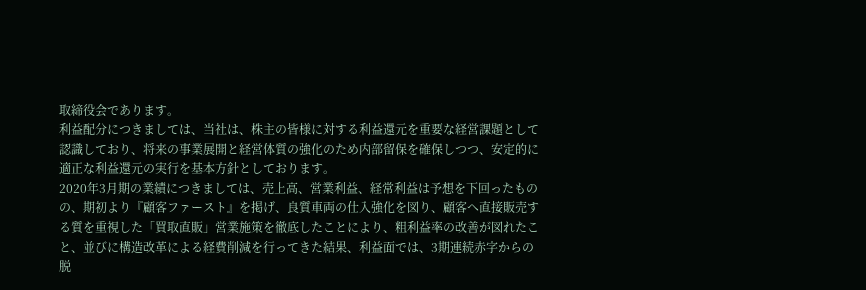取締役会であります。
利益配分につきましては、当社は、株主の皆様に対する利益還元を重要な経営課題として認識しており、将来の事業展開と経営体質の強化のため内部留保を確保しつつ、安定的に適正な利益還元の実行を基本方針としております。
2020年3月期の業績につきましては、売上高、営業利益、経常利益は予想を下回ったものの、期初より『顧客ファースト』を掲げ、良質車両の仕入強化を図り、顧客へ直接販売する質を重視した「買取直販」営業施策を徹底したことにより、粗利益率の改善が図れたこと、並びに構造改革による経費削減を行ってきた結果、利益面では、3期連続赤字からの脱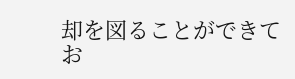却を図ることができてお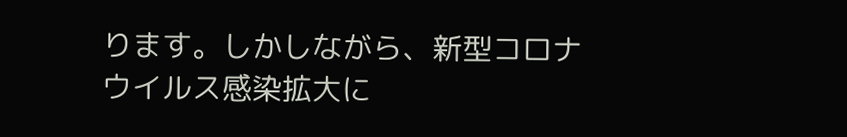ります。しかしながら、新型コロナウイルス感染拡大に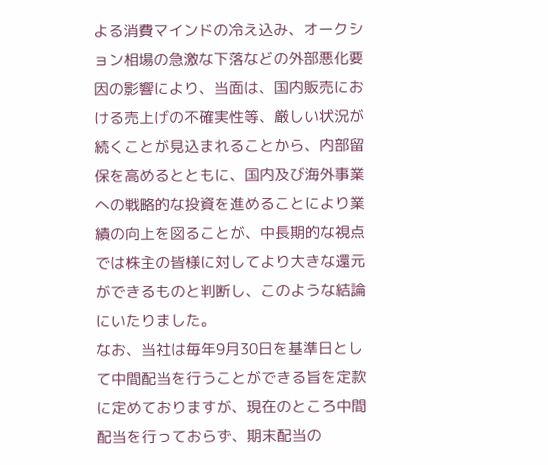よる消費マインドの冷え込み、オークション相場の急激な下落などの外部悪化要因の影響により、当面は、国内販売における売上げの不確実性等、厳しい状況が続くことが見込まれることから、内部留保を高めるとともに、国内及び海外事業への戦略的な投資を進めることにより業績の向上を図ることが、中長期的な視点では株主の皆様に対してより大きな還元ができるものと判断し、このような結論にいたりました。
なお、当社は毎年9月30日を基準日として中間配当を行うことができる旨を定款に定めておりますが、現在のところ中間配当を行っておらず、期末配当の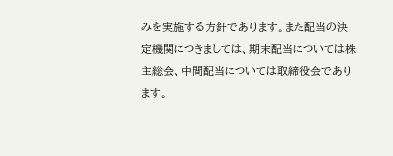みを実施する方針であります。また配当の決定機関につきましては、期末配当については株主総会、中間配当については取締役会であります。